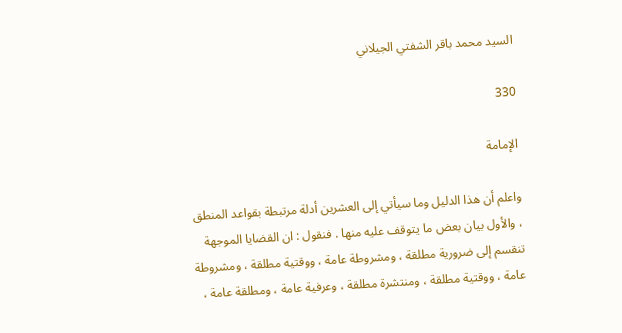السيد محمد باقر الشفتي الجيلاني

330

الإمامة

واعلم أن هذا الدليل وما سيأتي إلى العشرين أدلة مرتبطة بقواعد المنطق ، والأول بيان بعض ما يتوقف عليه منها . فنقول : ان القضايا الموجهة تنقسم إلى ضرورية مطلقة ، ومشروطة عامة ، ووقتية مطلقة ، ومشروطة عامة ، ووقتية مطلقة ، ومنتشرة مطلقة ، وعرفية عامة ، ومطلقة عامة ،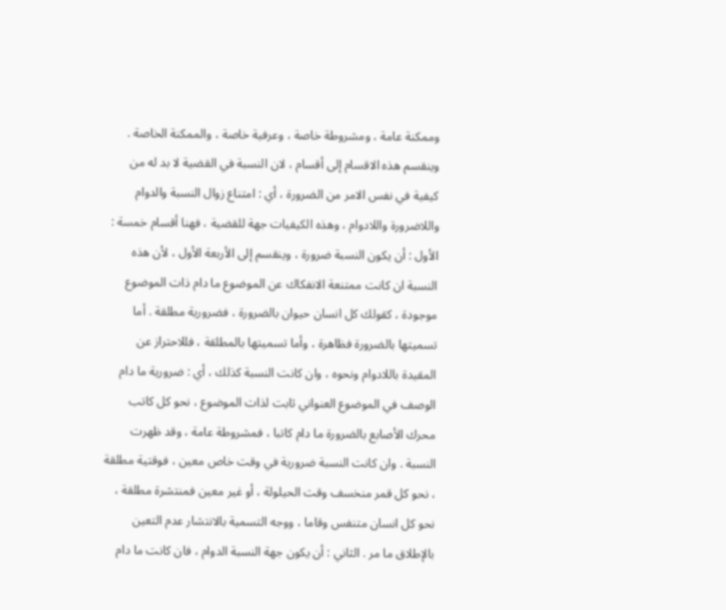وممكنة عامة ، ومشروطة خاصة ، وعرفية خاصة ، والممكنة الخاصة . وينقسم هذه الاقسام إلى أقسام ، لان النسبة في القضية لا بد له من كيفية في نفس الامر من الضرورة ، أي : امتناع زوال النسبة والدوام واللاضرورة واللادوام ، وهذه الكيفيات جهة للقضية ، فهنا أقسام خمسة : الأول : أن يكون النسبة ضرورة ، وينقسم إلى الأربعة الأول ، لأن هذه النسبة ان كانت ممتنعة الانفكاك عن الموضوع ما دام ذات الموضوع موجودة ، كقولك كل انسان حيوان بالضرورة ، فضرورية مطلقة . أما تسميتها بالضرورة فظاهرة ، وأما تسميتها بالمطلقة ، فللاحتراز عن المقيدة باللادوام ونحوه ، وان كانت النسبة كذلك ، أي : ضرورية ما دام الوصف في الموضوع العنواني ثابت لذات الموضوع ، نحو كل كاتب محرك الأصابع بالضرورة ما دام كاتبا ، فمشروطة عامة ، وقد ظهرت النسبة . وان كانت النسبة ضرورية في وقت خاص معين ، فوقتية مطلقة ، نحو كل قمر منخسف وقت الحيلولة ، أو غير معين فمنتشرة مطلقة ، نحو كل انسان متنفس وقاما ، ووجه التسمية بالانتشار عدم التعين بالإطلاق ما مر . الثاني : أن يكون جهة النسبة الدوام ، فان كانت ما دام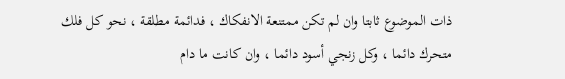ذات الموضوع ثابتا وان لم تكن ممتنعة الانفكاك ، فدائمة مطلقة ، نحو كل فلك متحرك دائما ، وكل زنجي أسود دائما ، وان كانت ما دام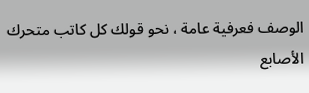الوصف فعرفية عامة ، نحو قولك كل كاتب متحرك الأصابع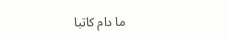ما دام كاتبا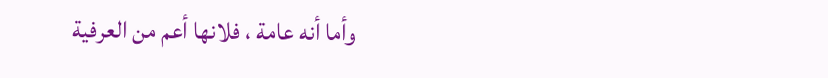وأما أنه عامة ، فلانها أعم من العرفية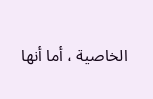الخاصية ، أما أنها